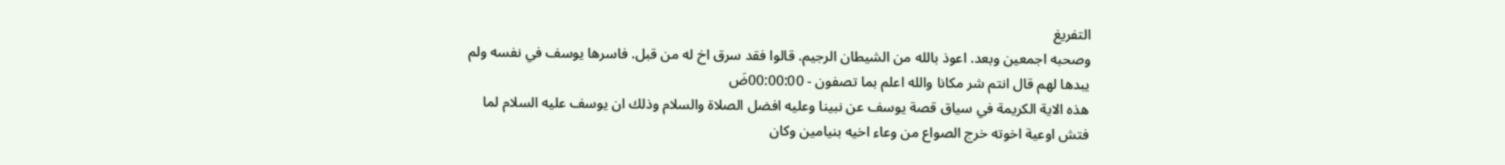التفريغ
وصحبه اجمعين وبعد. اعوذ بالله من الشيطان الرجيم. قالوا فقد سرق اخ له من قبل. فاسرها يوسف في نفسه ولم يبدها لهم قال انتم شر مكانا والله اعلم بما تصفون - 00:00:00ضَ
هذه الاية الكريمة في سياق قصة يوسف عن نبينا وعليه افضل الصلاة والسلام وذلك ان يوسف عليه السلام لما فتش اوعية اخوته خرج الصواع من وعاء اخيه بنيامين وكان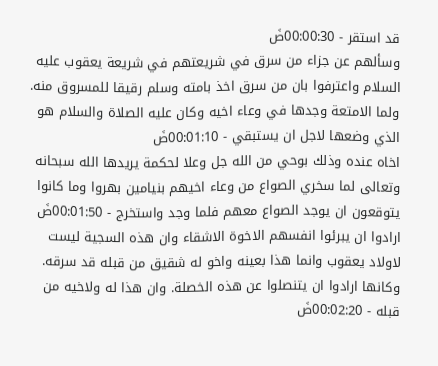قد استقر - 00:00:30ضَ
وسألهم عن جزاء من سرق في شريعتهم في شريعة يعقوب عليه السلام واعترفوا بان من سرق اخذ بامته وسلم رقيقا للمسروق منه. ولما الامتعة وجدها في وعاء اخيه وكان عليه الصلاة والسلام هو الذي وضعها لاجل ان يستبقي - 00:01:10ضَ
اخاه عنده وذلك بوحي من الله جل وعلا لحكمة يريدها الله سبحانه وتعالى لما سخري الصواع من وعاء اخيهم بنيامين بهروا وما كانوا يتوقعون ان يوجد الصواع معهم فلما وجد واستخرج - 00:01:50ضَ
ارادوا ان يبرئوا انفسهم الاخوة الاشقاء وان هذه السجية ليست لاولاد يعقوب وانما هذا بعينه واخو له شقيق من قبله قد سرقه. وكانها ارادوا ان يتنصلوا عن هذه الخصلة. وان هذا له ولاخيه من قبله - 00:02:20ضَ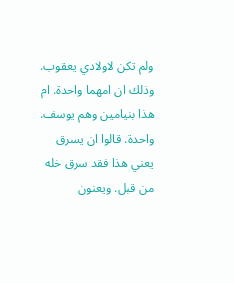ولم تكن لاولادي يعقوب. وذلك ان امهما واحدة. ام هذا بنيامين وهم يوسف. واحدة. قالوا ان يسرق يعني هذا فقد سرق خله من قبل. ويعنون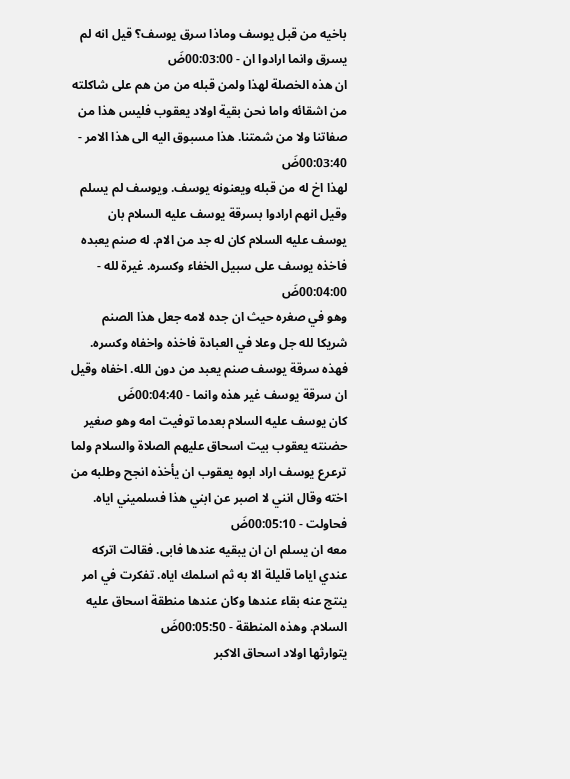باخيه من قبل يوسف وماذا سرق يوسف؟ قيل انه لم يسرق وانما ارادوا ان - 00:03:00ضَ
ان هذه الخصلة لهذا ولمن قبله من من هم على شاكلته من اشقائه واما نحن بقية اولاد يعقوب فليس هذا من صفاتنا ولا من شمتنا. هذا مسبوق اليه الى هذا الامر - 00:03:40ضَ
لهذا اخ له من قبله ويعنونه يوسف. ويوسف لم يسلم وقيل انهم ارادوا بسرقة يوسف عليه السلام بان يوسف عليه السلام كان له جد من الام. له صنم يعبده فاخذه يوسف على سبيل الخفاء وكسره. غيرة لله - 00:04:00ضَ
وهو في صغره حيث ان جده لامه جعل هذا الصنم شريكا لله جل وعلا في العبادة فاخذه واخفاه وكسره. فهذه سرقة يوسف صنم يعبد من دون الله. اخفاه وقيل ان سرقة يوسف غير هذه وانما - 00:04:40ضَ
كان يوسف عليه السلام بعدما توفيت امه وهو صغير حضنته يعقوب بيت اسحاق عليهم الصلاة والسلام ولما ترعرع يوسف اراد ابوه يعقوب ان يأخذه انجح وطلبه من اخته وقال انني لا اصبر عن ابني هذا فسلميني اياه. فحاولت - 00:05:10ضَ
معه ان يسلم ان ان يبقيه عندها فابى. فقالت اتركه عندي اياما قليلة الا به ثم اسلمك اياه. تفكرت في امر ينتج عنه بقاء عندها وكان عندها منطقة اسحاق عليه السلام. وهذه المنطقة - 00:05:50ضَ
يتوارثها اولاد اسحاق الاكبر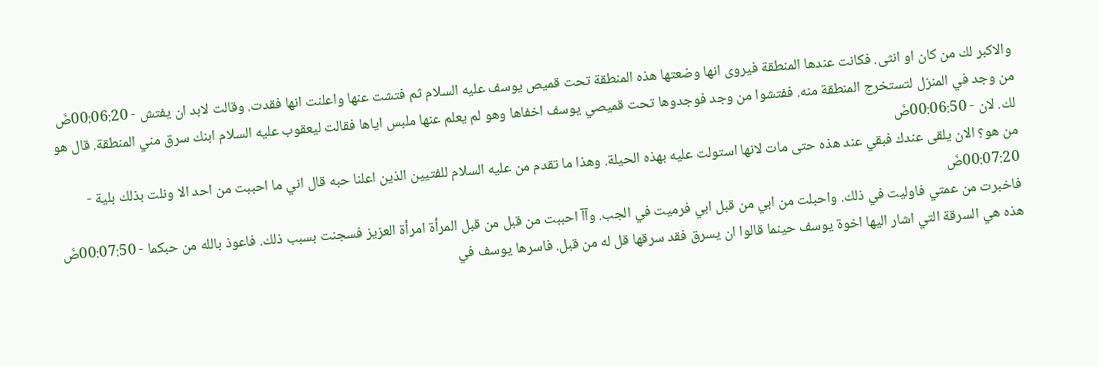والاكبر لك من كان او انثى. فكانت عندها المنطقة فيروى انها وضعتها هذه المنطقة تحت قميص يوسف عليه السلام ثم فتشت عنها واعلنت انها فقدت. وقالت لابد ان يفتش - 00:06:20ضَ
من وجد في المنزل لتستخرج المنطقة منه. ففتشوا من وجد فوجدوها تحت قميصي يوسف اخفاها وهو لم يعلم عنها ملبس اياها فقالت ليعقوب عليه السلام ابنك سرق مني المنطقة. قال هو لك. لان - 00:06:50ضَ
من هو؟ الان يلقى عندك فبقي عند هذه حتى مات لانها استولت عليه بهذه الحيلة. وهذا ما تقدم من عليه السلام للفتيين الذين اعلنا حبه قال اني ما احببت من احد الا ونلت بذلك بلية - 00:07:20ضَ
فاخبرت من عمتي فاوليت في ذلك. واحبلت من ابي من قبل ابي فرميت في الجب. وآآ احببت من قبل من قبل المرأة امرأة العزيز فسجنت بسبب ذلك. فاعوذ بالله من حبكما - 00:07:50ضَ
هذه هي السرقة التي اشار اليها اخوة يوسف حينما قالوا ان يسرق فقد سرقها قل له من قبل. فاسرها يوسف في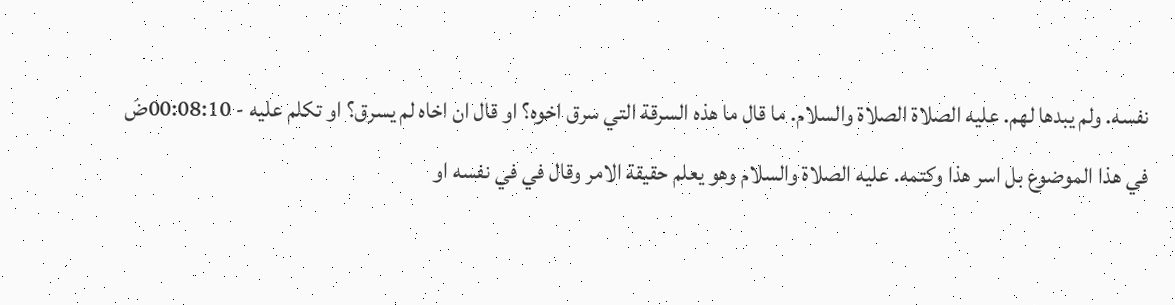نفسه. ولم يبدها لهم. عليه الصلاة الصلاة والسلام. ما قال ما هذه السرقة التي سرق اخوه؟ او قال ان اخاه لم يسرق؟ او تكلم عليه - 00:08:10ضَ
في هذا الموضوع بل اسر هذا وكتمه. عليه الصلاة والسلام وهو يعلم حقيقة الامر وقال في في نفسه او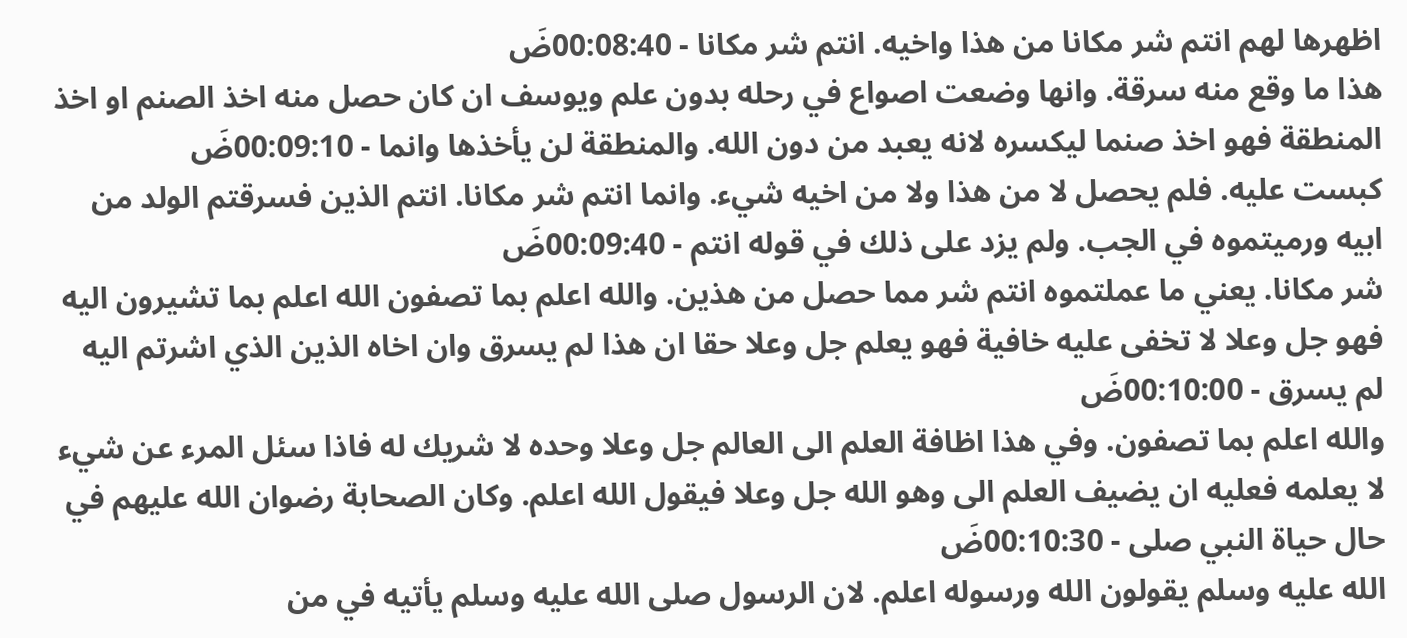اظهرها لهم انتم شر مكانا من هذا واخيه. انتم شر مكانا - 00:08:40ضَ
هذا ما وقع منه سرقة. وانها وضعت اصواع في رحله بدون علم ويوسف ان كان حصل منه اخذ الصنم او اخذ المنطقة فهو اخذ صنما ليكسره لانه يعبد من دون الله. والمنطقة لن يأخذها وانما - 00:09:10ضَ
كبست عليه. فلم يحصل لا من هذا ولا من اخيه شيء. وانما انتم شر مكانا. انتم الذين فسرقتم الولد من ابيه ورميتموه في الجب. ولم يزد على ذلك في قوله انتم - 00:09:40ضَ
شر مكانا. يعني ما عملتموه انتم شر مما حصل من هذين. والله اعلم بما تصفون الله اعلم بما تشيرون اليه فهو جل وعلا لا تخفى عليه خافية فهو يعلم جل وعلا حقا ان هذا لم يسرق وان اخاه الذين الذي اشرتم اليه لم يسرق - 00:10:00ضَ
والله اعلم بما تصفون. وفي هذا اظافة العلم الى العالم جل وعلا وحده لا شريك له فاذا سئل المرء عن شيء لا يعلمه فعليه ان يضيف العلم الى وهو الله جل وعلا فيقول الله اعلم. وكان الصحابة رضوان الله عليهم في حال حياة النبي صلى - 00:10:30ضَ
الله عليه وسلم يقولون الله ورسوله اعلم. لان الرسول صلى الله عليه وسلم يأتيه في من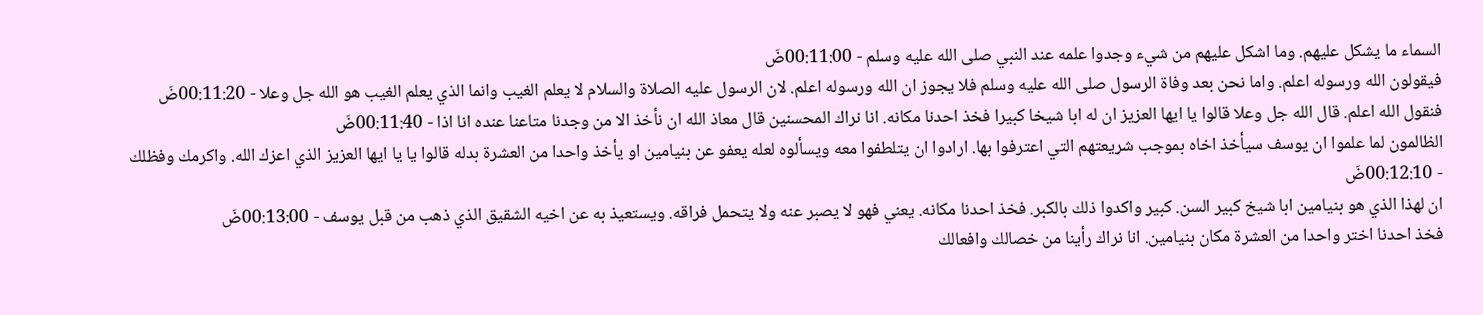السماء ما يشكل عليهم. وما اشكل عليهم من شيء وجدوا علمه عند النبي صلى الله عليه وسلم - 00:11:00ضَ
فيقولون الله ورسوله اعلم. واما نحن بعد وفاة الرسول صلى الله عليه وسلم فلا يجوز ان الله ورسوله اعلم. لان الرسول عليه الصلاة والسلام لا يعلم الغيب وانما الذي يعلم الغيب هو الله جل وعلا - 00:11:20ضَ
فنقول الله اعلم. قال الله جل وعلا قالوا يا ايها العزيز ان له ابا شيخا كبيرا فخذ احدنا مكانه. انا نراك المحسنين قال معاذ الله ان نأخذ الا من وجدنا متاعنا عنده انا اذا - 00:11:40ضَ
الظالمون لما علموا ان يوسف سيأخذ اخاه بموجب شريعتهم التي اعترفوا بها. ارادوا ان يتلطفوا معه ويسألوه لعله يعفو عن بنيامين او يأخذ واحدا من العشرة بدله قالوا يا يا ايها العزيز الذي اعزك الله. واكرمك وفظلك - 00:12:10ضَ
ان لهذا الذي هو بنيامين ابا شيخ كبير السن. كبير واكدوا ذلك بالكبر. فخذ احدنا مكانه. يعني فهو لا يصبر عنه ولا يتحمل فراقه. ويستعيذ به عن اخيه الشقيق الذي ذهب من قبل يوسف - 00:13:00ضَ
فخذ احدنا اختر واحدا من العشرة مكان بنيامين. انا نراك رأينا من خصالك وافعالك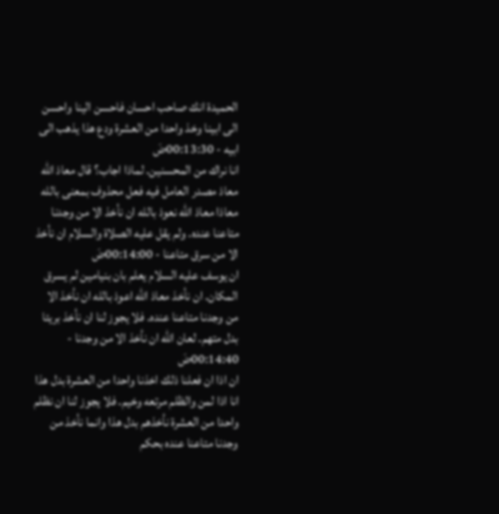الحميدة انك صاحب احسان فاحسن الينا واحسن الى ابينا وخذ واحدا من العشرة ودع هذا يذهب الى ابيه - 00:13:30ضَ
انا نراك من المحسنين. لماذا اجاب؟ قال معاذ الله معاذ مصدر العامل فيه فعل محذوف بمعنى بالله معاذا معاذ الله نعوذ بالله ان نأخذ الا من وجدنا متاعنا عنده. ولم يقل عليه الصلاة والسلام ان نأخذ الا من سرق متاعنا - 00:14:00ضَ
ان يوسف عليه السلام يعلم بان بنيامين لم يسرق المكان. ان نأخذ معاذ الله اعوذ بالله ان نأخذ الا من وجدنا متاعنا عنده. فلا يجوز لنا ان نأخذ بريئا بدل متهم. لعان الله ان نأخذ الا من وجدنا - 00:14:40ضَ
ان اذا ان فعلنا ذلك اخذنا واحدا من العشرة بدل هذا انا اذا لمن والظلم مرتعه وخيم. فلا يجوز لنا ان نظلم واحدا من العشرة نأخذهم بدل هذا وانما نأخذ من وجدنا متاعنا عنده بحكم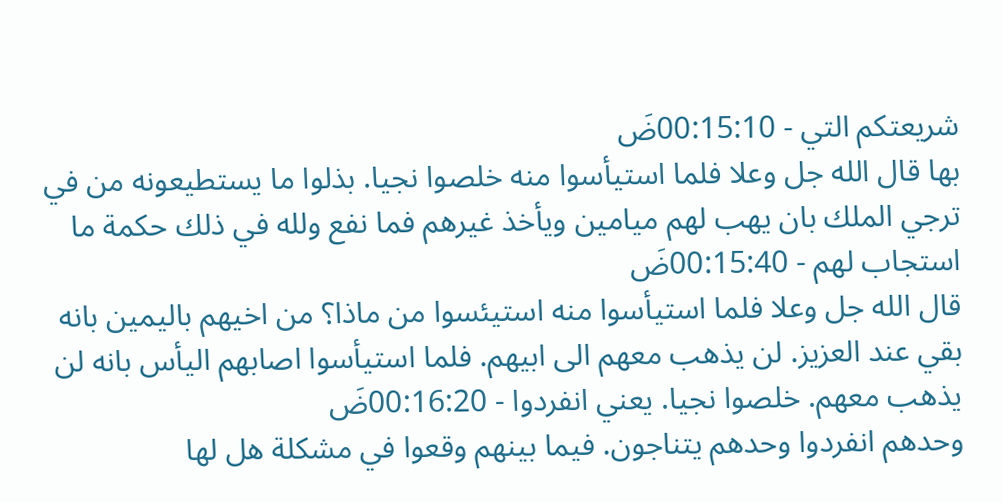شريعتكم التي - 00:15:10ضَ
بها قال الله جل وعلا فلما استيأسوا منه خلصوا نجيا. بذلوا ما يستطيعونه من في ترجي الملك بان يهب لهم ميامين ويأخذ غيرهم فما نفع ولله في ذلك حكمة ما استجاب لهم - 00:15:40ضَ
قال الله جل وعلا فلما استيأسوا منه استيئسوا من ماذا؟ من اخيهم باليمين بانه بقي عند العزيز. لن يذهب معهم الى ابيهم. فلما استيأسوا اصابهم اليأس بانه لن يذهب معهم. خلصوا نجيا. يعني انفردوا - 00:16:20ضَ
وحدهم انفردوا وحدهم يتناجون. فيما بينهم وقعوا في مشكلة هل لها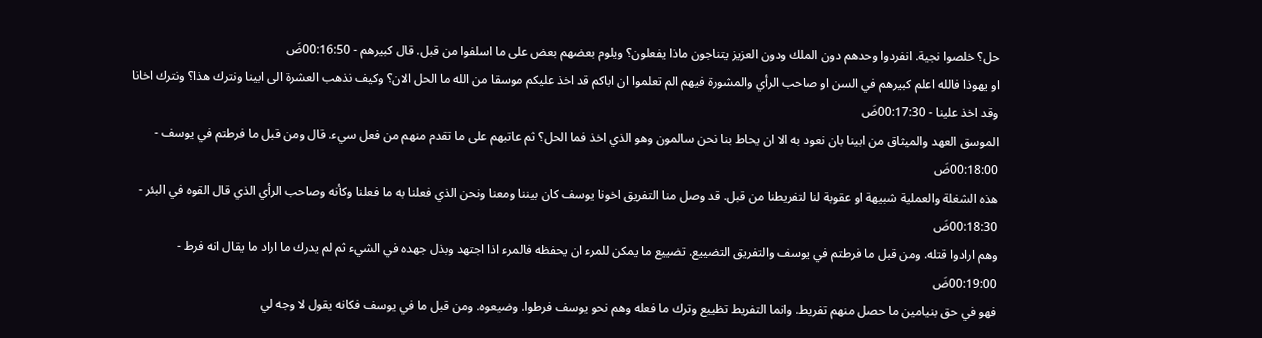حل؟ خلصوا نجية. انفردوا وحدهم دون الملك ودون العزيز يتناجون ماذا يفعلون؟ ويلوم بعضهم بعض على ما اسلفوا من قبل. قال كبيرهم - 00:16:50ضَ
او يهوذا فالله اعلم كبيرهم في السن او صاحب الرأي والمشورة فيهم الم تعلموا ان اباكم قد اخذ عليكم موسقا من الله ما الحل الان؟ وكيف نذهب العشرة الى ابينا ونترك هذا؟ ونترك اخانا وقد اخذ علينا - 00:17:30ضَ
الموسق العهد والميثاق من ابينا بان نعود به الا ان يحاط بنا نحن سالمون وهو الذي اخذ فما الحل؟ ثم عاتبهم على ما تقدم منهم من فعل سيء. قال ومن قبل ما فرطتم في يوسف - 00:18:00ضَ
هذه الشغلة والعملية شبيهة او عقوبة لنا لتفريطنا من قبل. قد وصل منا التفريق اخونا يوسف كان بيننا ومعنا ونحن الذي فعلنا به ما فعلنا وكأنه وصاحب الرأي الذي قال القوه في البئر - 00:18:30ضَ
وهم ارادوا قتله. ومن قبل ما فرطتم في يوسف والتفريق التضييع. تضييع ما يمكن للمرء ان يحفظه فالمرء اذا اجتهد وبذل جهده في الشيء ثم لم يدرك ما اراد ما يقال انه فرط - 00:19:00ضَ
فهو في حق بنيامين ما حصل منهم تفريط. وانما التفريط تظييع وترك ما فعله وهم نحو يوسف فرطوا. وضيعوه. ومن قبل ما في يوسف فكانه يقول لا وجه لي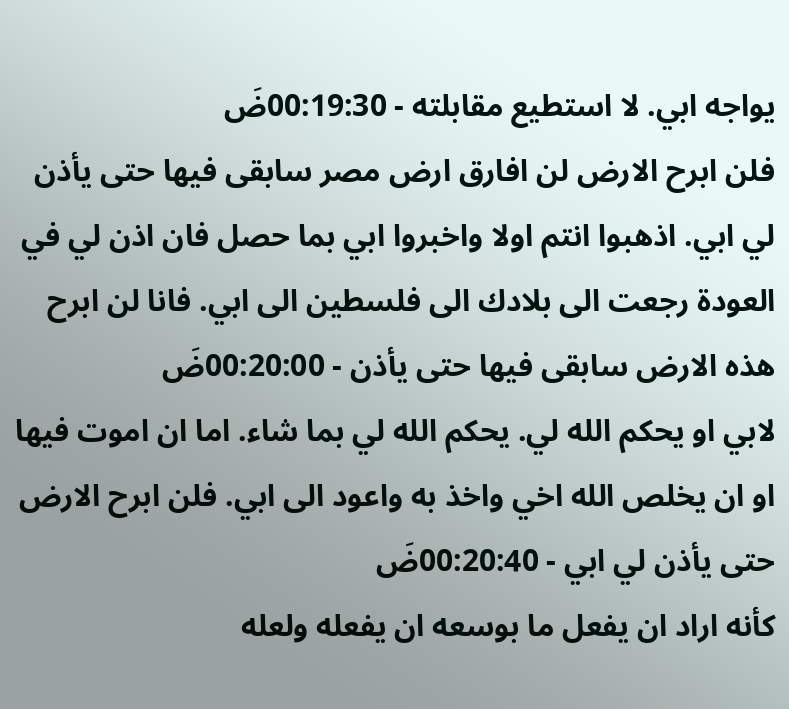يواجه ابي. لا استطيع مقابلته - 00:19:30ضَ
فلن ابرح الارض لن افارق ارض مصر سابقى فيها حتى يأذن لي ابي. اذهبوا انتم اولا واخبروا ابي بما حصل فان اذن لي في العودة رجعت الى بلادك الى فلسطين الى ابي. فانا لن ابرح هذه الارض سابقى فيها حتى يأذن - 00:20:00ضَ
لابي او يحكم الله لي. يحكم الله لي بما شاء. اما ان اموت فيها او ان يخلص الله اخي واخذ به واعود الى ابي. فلن ابرح الارض حتى يأذن لي ابي - 00:20:40ضَ
كأنه اراد ان يفعل ما بوسعه ان يفعله ولعله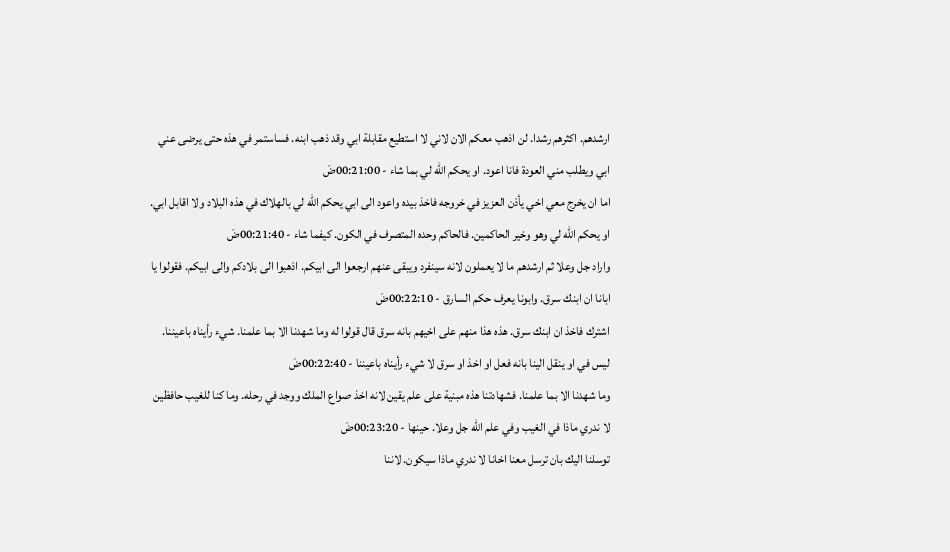ارشدهم. اكثرهم رشدا. لن اذهب معكم الان لاني لا استطيع مقابلة ابي وقد ذهب ابنه. فساستمر في هذه حتى يرضى عني ابي ويطلب مني العودة فانا اعود. او يحكم الله لي بما شاء - 00:21:00ضَ
اما ان يخرج معي اخي يأذن العزيز في خروجه فاخذ بيده واعود الى ابي يحكم الله لي بالهلاك في هذه البلاد ولا اقابل ابي. او يحكم الله لي وهو وخير الحاكمين. فالحاكم وحده المتصرف في الكون. كيفما شاء - 00:21:40ضَ
واراد جل وعلا ثم ارشدهم ما لا يعملون لانه سينفرد ويبقى عنهم ارجعوا الى ابيكم. اذهبوا الى بلادكم والى ابيكم. فقولوا يا ابانا ان ابنك سرق. وابونا يعرف حكم السارق - 00:22:10ضَ
اشترك فاخذ ان ابنك سرق. هذه هذا منهم على اخيهم بانه سرق قال قولوا له وما شهدنا الا بما علمنا. شيء رأيناه باعيننا. ليس في او ينقل الينا بانه فعل او اخذ او سرق لا شيء رأيناه باعيننا - 00:22:40ضَ
وما شهدنا الا بما علمنا. فشهادتنا هذه مبنية على علم يقين لانه اخذ صواع الملك ووجد في رحله. وما كنا للغيب حافظين لا ندري ماذا في الغيب وفي علم الله جل وعلا. حينها - 00:23:20ضَ
توسلنا اليك بان ترسل معنا اخانا لا ندري ماذا سيكون. لاننا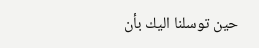حين توسلنا اليك بأن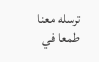ترسله معنا طمعا في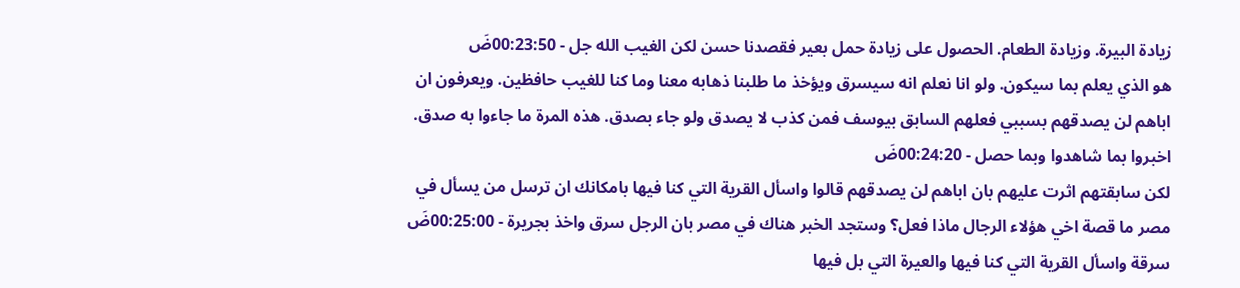زيادة البيرة. وزيادة الطعام. الحصول على زيادة حمل بعير فقصدنا حسن لكن الغيب الله جل - 00:23:50ضَ
هو الذي يعلم بما سيكون. ولو انا نعلم انه سيسرق ويؤخذ ما طلبنا ذهابه معنا وما كنا للغيب حافظين. ويعرفون ان اباهم لن يصدقهم بسببي فعلهم السابق بيوسف فمن كذب لا يصدق ولو جاء بصدق. هذه المرة ما جاءوا به صدق. اخبروا بما شاهدوا وبما حصل - 00:24:20ضَ
لكن سابقتهم اثرت عليهم بان اباهم لن يصدقهم قالوا واسأل القرية التي كنا فيها بامكانك ان ترسل من يسأل في مصر ما قصة اخي هؤلاء الرجال ماذا فعل؟ وستجد الخبر هناك في مصر بان الرجل سرق واخذ بجريرة - 00:25:00ضَ
سرقة واسأل القرية التي كنا فيها والعيرة التي بل فيها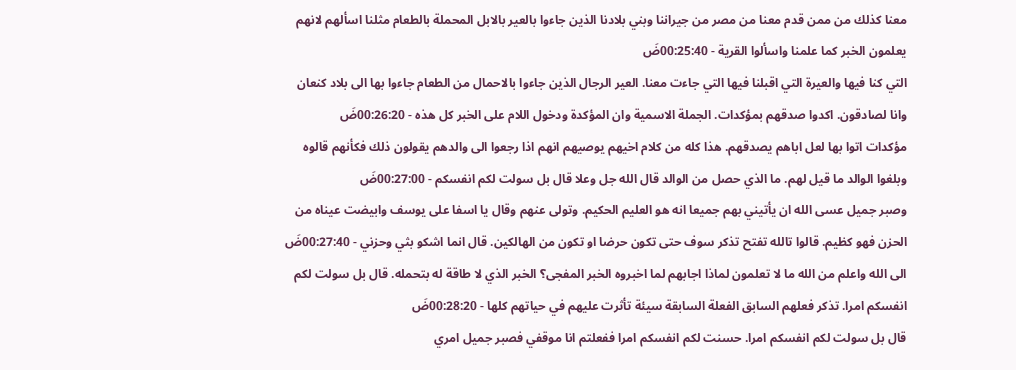معنا كذلك من ممن قدم معنا من مصر من جيراننا وبني بلادنا الذين جاءوا بالعير بالابل المحملة بالطعام مثلنا اسألهم لانهم يعلمون الخبر كما علمنا واسألوا القرية - 00:25:40ضَ
التي كنا فيها والعيرة التي اقبلنا فيها التي جاءت معنا. العير الرجال الذين جاءوا بالاحمال من الطعام جاءوا بها الى بلاد كنعان وانا لصادقون. اكدوا صدقهم بمؤكدات. الجملة الاسمية وان المؤكدة ودخول اللام على الخبر كل هذه - 00:26:20ضَ
مؤكدات اتوا بها لعل اباهم يصدقهم. هذا كله من كلام اخيهم يوصيهم انهم اذا رجعوا الى والدهم يقولون ذلك فكأنهم قالوه وبلغوا الوالد ما قيل لهم. ما الذي حصل من الوالد قال الله جل وعلا قال بل سولت لكم انفسكم - 00:27:00ضَ
وصبر جميل عسى الله ان يأتيني بهم جميعا انه هو العليم الحكيم. وتولى عنهم وقال يا اسفا على يوسف وابيضت عيناه من الحزن فهو كظيم. قالوا تالله تفتح تذكر سوف حتى تكون حرضا او تكون من الهالكين. قال انما اشكو بثي وحزني - 00:27:40ضَ
الى الله واعلم من الله ما لا تعلمون لماذا اجابهم لما اخبروه الخبر المفجى؟ الخبر الذي لا طاقة له بتحمله. قال بل سولت لكم انفسكم امرا. تذكر فعلهم السابق الفعلة السابقة سيئة تأثرت عليهم في حياتهم كلها - 00:28:20ضَ
قال بل سولت لكم انفسكم امرا. حسنت لكم انفسكم امرا ففعلتم انا موقفي فصبر جميل امري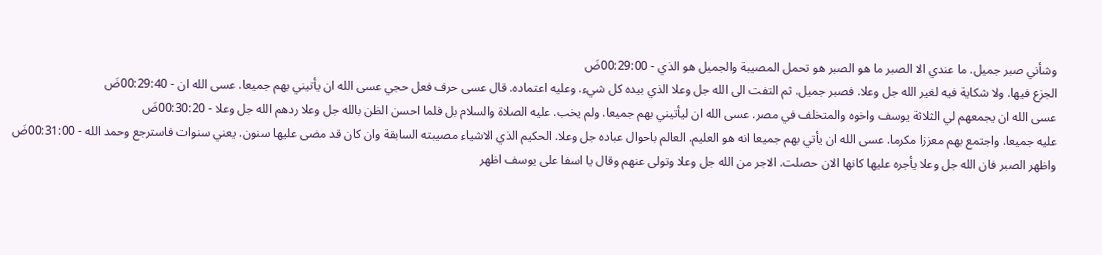وشأني صبر جميل. ما عندي الا الصبر ما هو الصبر هو تحمل المصيبة والجميل هو الذي - 00:29:00ضَ
الجزع فيها. ولا شكاية فيه لغير الله جل وعلا. فصبر جميل. ثم التفت الى الله جل وعلا الذي بيده كل شيء. وعليه اعتماده. قال عسى حرف فعل حجي عسى الله ان يأتيني بهم جميعا. عسى الله ان - 00:29:40ضَ
عسى الله ان يجمعهم لي الثلاثة يوسف واخوه والمتخلف في مصر. عسى الله ان ليأتيني بهم جميعا. ولم يخب. عليه الصلاة والسلام بل فلما احسن الظن بالله جل وعلا ردهم الله جل وعلا - 00:30:20ضَ
عليه جميعا. واجتمع بهم معززا مكرما. عسى الله ان يأتي بهم جميعا انه هو العليم. العالم باحوال عباده جل وعلا. الحكيم الذي الاشياء مصيبته السابقة وان كان قد مضى عليها سنون. يعني سنوات فاسترجع وحمد الله - 00:31:00ضَ
واظهر الصبر فان الله جل وعلا يأجره عليها كانها الان حصلت. الاجر من الله جل وعلا وتولى عنهم وقال يا اسفا على يوسف اظهر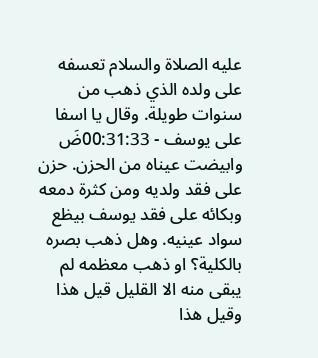عليه الصلاة والسلام تعسفه على ولده الذي ذهب من سنوات طويلة. وقال يا اسفا على يوسف - 00:31:33ضَ
وابيضت عيناه من الحزن. حزن على فقد ولديه ومن كثرة دمعه وبكائه على فقد يوسف بيظع سواد عينيه. وهل ذهب بصره بالكلية؟ او ذهب معظمه لم يبقى منه الا القليل قيل هذا وقيل هذا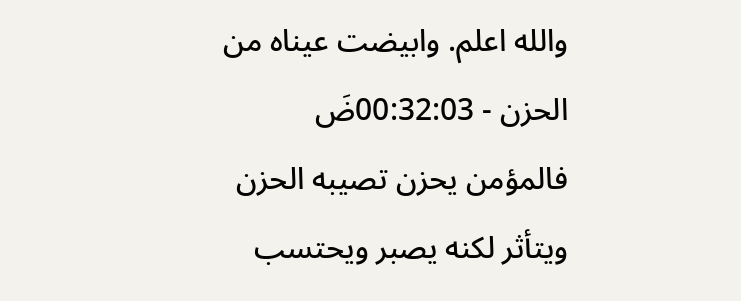والله اعلم. وابيضت عيناه من الحزن - 00:32:03ضَ
فالمؤمن يحزن تصيبه الحزن ويتأثر لكنه يصبر ويحتسب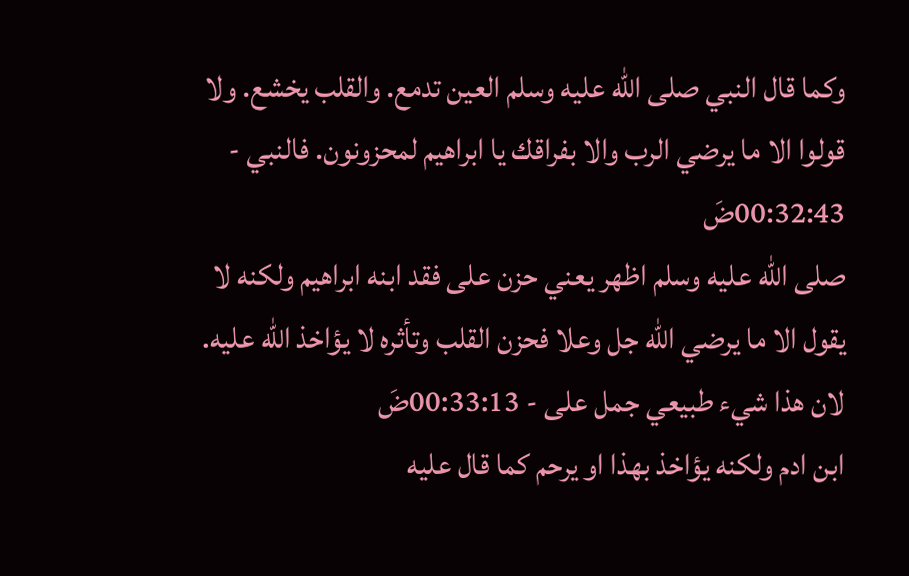وكما قال النبي صلى الله عليه وسلم العين تدمع. والقلب يخشع. ولا قولوا الا ما يرضي الرب والا بفراقك يا ابراهيم لمحزونون. فالنبي - 00:32:43ضَ
صلى الله عليه وسلم اظهر يعني حزن على فقد ابنه ابراهيم ولكنه لا يقول الا ما يرضي الله جل وعلا فحزن القلب وتأثره لا يؤاخذ الله عليه. لان هذا شيء طبيعي جمل على - 00:33:13ضَ
ابن ادم ولكنه يؤاخذ بهذا او يرحم كما قال عليه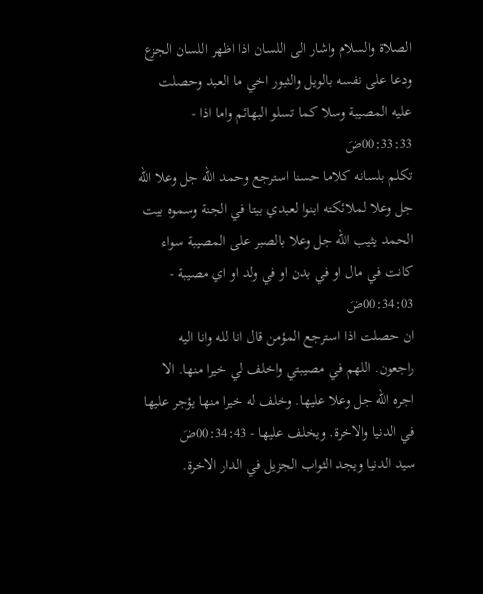الصلاة والسلام واشار الى اللسان اذا اظهر اللسان الجزع ودعا على نفسه بالويل والثبور اخي ما العبد وحصلت عليه المصيبة وسلا كما تسلو البهائم واما اذا - 00:33:33ضَ
تكلم بلسانه كلاما حسنا استرجع وحمد الله جل وعلا الله جل وعلا لملائكته ابنوا لعبدي بيتا في الجنة وسموه بيت الحمد يثيب الله جل وعلا بالصبر على المصيبة سواء كانت في مال او في بدن او في ولد او اي مصيبة - 00:34:03ضَ
ان حصلت اذا استرجع المؤمن قال انا لله وانا اليه راجعون. اللهم في مصيبتي واخلف لي خيرا منها. الا اجره الله جل وعلا عليها. وخلف له خيرا منها يؤجر عليها في الدنيا والاخرة. ويخلف عليها - 00:34:43ضَ
سيد الدنيا ويجد الثواب الجزيل في الدار الاخرة.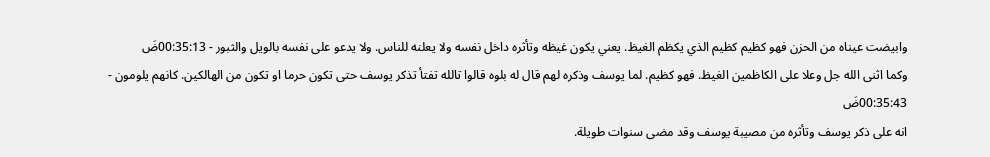وابيضت عيناه من الحزن فهو كظيم كظيم الذي يكظم الغيظ. يعني يكون غيظه وتأثره داخل نفسه ولا يعلنه للناس. ولا يدعو على نفسه بالويل والثبور - 00:35:13ضَ
وكما اثنى الله جل وعلا على الكاظمين الغيظ. فهو كظيم. لما يوسف وذكره لهم قال له بلوه قالوا تالله تفتأ تذكر يوسف حتى تكون حرما او تكون من الهالكين. كانهم يلومون - 00:35:43ضَ
انه على ذكر يوسف وتأثره من مصيبة يوسف وقد مضى سنوات طويلة.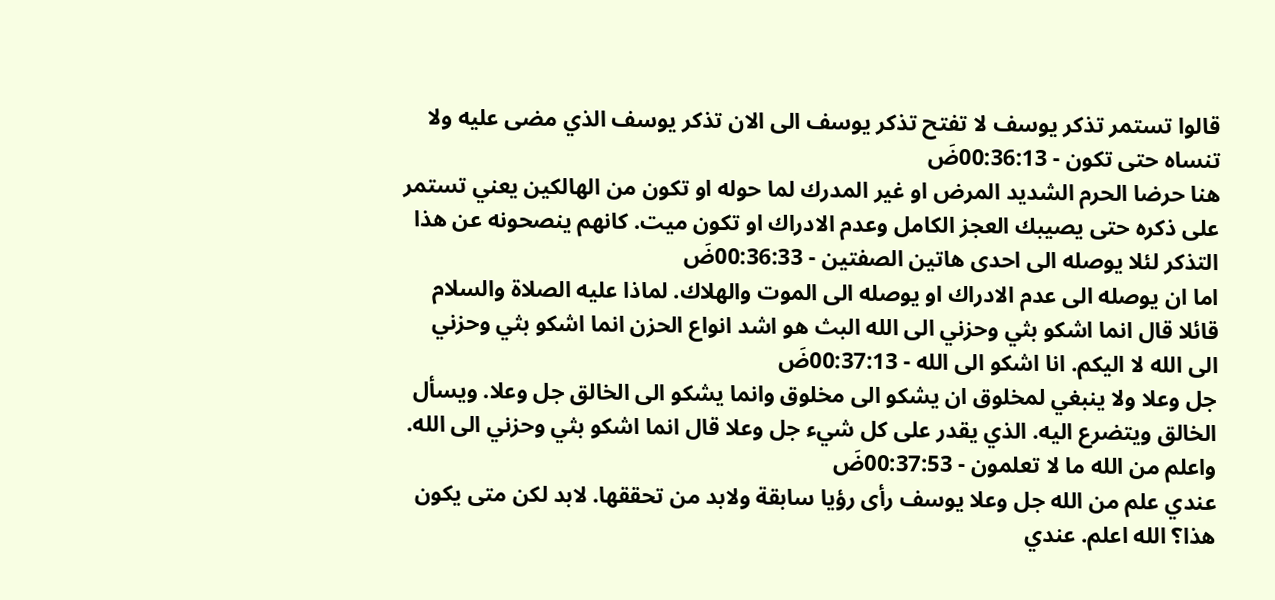قالوا تستمر تذكر يوسف لا تفتح تذكر يوسف الى الان تذكر يوسف الذي مضى عليه ولا تنساه حتى تكون - 00:36:13ضَ
هنا حرضا الحرم الشديد المرض او غير المدرك لما حوله او تكون من الهالكين يعني تستمر على ذكره حتى يصيبك العجز الكامل وعدم الادراك او تكون ميت. كانهم ينصحونه عن هذا التذكر لئلا يوصله الى احدى هاتين الصفتين - 00:36:33ضَ
اما ان يوصله الى عدم الادراك او يوصله الى الموت والهلاك. لماذا عليه الصلاة والسلام قائلا قال انما اشكو بثي وحزني الى الله البث هو اشد انواع الحزن انما اشكو بثي وحزني الى الله لا اليكم. انا اشكو الى الله - 00:37:13ضَ
جل وعلا ولا ينبغي لمخلوق ان يشكو الى مخلوق وانما يشكو الى الخالق جل وعلا. ويسأل الخالق ويتضرع اليه. الذي يقدر على كل شيء جل وعلا قال انما اشكو بثي وحزني الى الله. واعلم من الله ما لا تعلمون - 00:37:53ضَ
عندي علم من الله جل وعلا يوسف رأى رؤيا سابقة ولابد من تحققها. لابد لكن متى يكون هذا؟ الله اعلم. عندي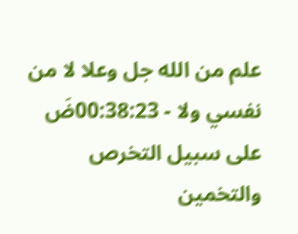علم من الله جل وعلا لا من نفسي ولا - 00:38:23ضَ
على سبيل التخرص والتخمين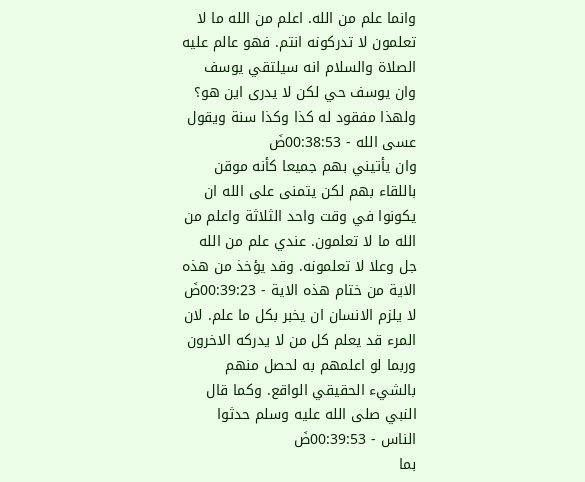وانما علم من الله. اعلم من الله ما لا تعلمون لا تدركونه انتم. فهو عالم عليه الصلاة والسلام انه سيلتقي يوسف وان يوسف حي لكن لا يدرى اين هو؟ ولهذا مفقود له كذا وكذا سنة ويقول عسى الله - 00:38:53ضَ
وان يأتيني بهم جميعا كأنه موقن باللقاء بهم لكن يتمنى على الله ان يكونوا في وقت واحد الثلاثة واعلم من الله ما لا تعلمون. عندي علم من الله جل وعلا لا تعلمونه. وقد يؤخذ من هذه الاية من ختام هذه الاية - 00:39:23ضَ
لا يلزم الانسان ان يخبر بكل ما علم. لان المرء قد يعلم كل من لا يدركه الاخرون وربما لو اعلمهم به لحصل منهم بالشيء الحقيقي الواقع. وكما قال النبي صلى الله عليه وسلم حدثوا الناس - 00:39:53ضَ
بما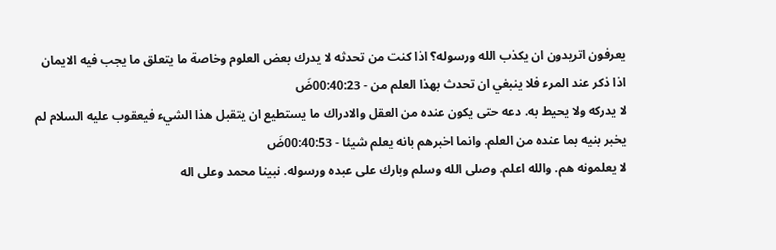يعرفون اتريدون ان يكذب الله ورسوله؟ اذا كنت من تحدثه لا يدرك بعض العلوم وخاصة ما يتعلق ما يجب فيه الايمان اذا ذكر عند المرء فلا ينبغي ان تحدث بهذا العلم من - 00:40:23ضَ
لا يدركه ولا يحيط به. دعه حتى يكون عنده من العقل والادراك ما يستطيع ان يتقبل هذا الشيء فيعقوب عليه السلام لم يخبر بنيه بما عنده من العلم. وانما اخبرهم بانه يعلم شيئا - 00:40:53ضَ
لا يعلمونه هم. والله اعلم. وصلى الله وسلم وبارك على عبده ورسوله. نبينا محمد وعلى اله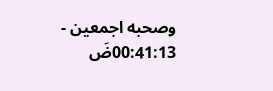وصحبه اجمعين - 00:41:13ضَ